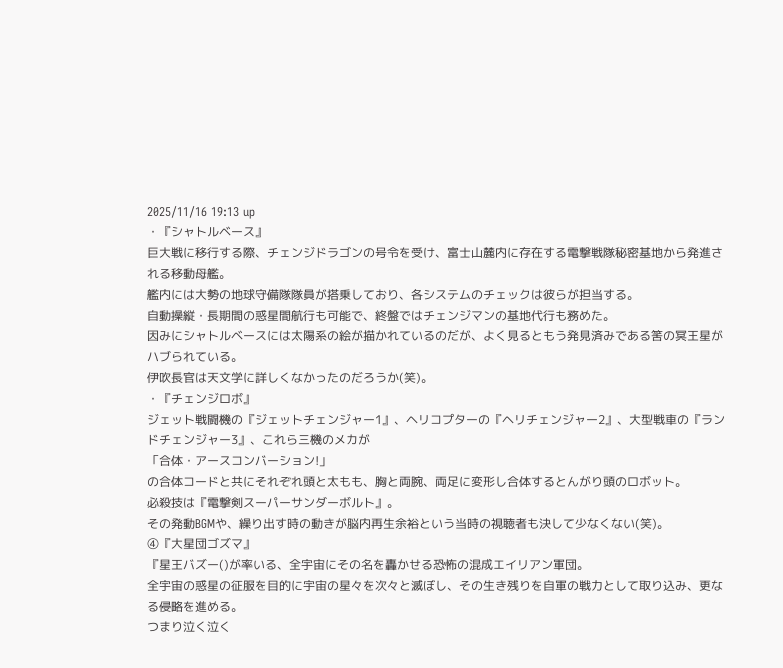2025/11/16 19:13 up
・『シャトルベース』
巨大戦に移行する際、チェンジドラゴンの号令を受け、富士山麓内に存在する電撃戦隊秘密基地から発進される移動母艦。
艦内には大勢の地球守備隊隊員が搭乗しており、各システムのチェックは彼らが担当する。
自動操縦・長期間の惑星間航行も可能で、終盤ではチェンジマンの基地代行も務めた。
因みにシャトルベースには太陽系の絵が描かれているのだが、よく見るともう発見済みである筈の冥王星がハブられている。
伊吹長官は天文学に詳しくなかったのだろうか(笑)。
・『チェンジロボ』
ジェット戦闘機の『ジェットチェンジャー1』、ヘリコプターの『ヘリチェンジャー2』、大型戦車の『ランドチェンジャー3』、これら三機のメカが
「合体・アースコンバーション!」
の合体コードと共にそれぞれ頭と太もも、胸と両腕、両足に変形し合体するとんがり頭のロボット。
必殺技は『電撃剣スーパーサンダーボルト』。
その発動BGMや、繰り出す時の動きが脳内再生余裕という当時の視聴者も決して少なくない(笑)。
④『大星団ゴズマ』
『星王バズー()が率いる、全宇宙にその名を轟かせる恐怖の混成エイリアン軍団。
全宇宙の惑星の征服を目的に宇宙の星々を次々と滅ぼし、その生き残りを自軍の戦力として取り込み、更なる侵略を進める。
つまり泣く泣く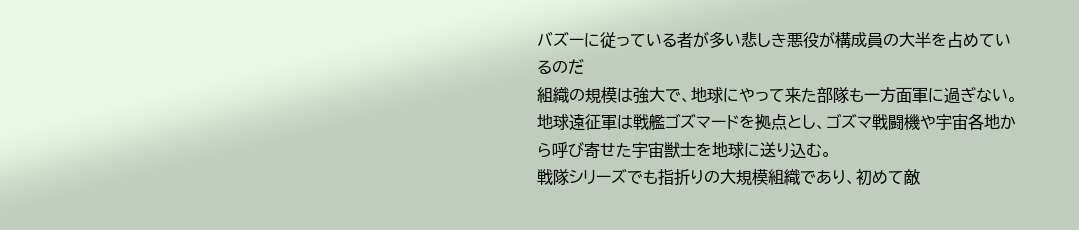バズーに従っている者が多い悲しき悪役が構成員の大半を占めているのだ
組織の規模は強大で、地球にやって来た部隊も一方面軍に過ぎない。
地球遠征軍は戦艦ゴズマードを拠点とし、ゴズマ戦闘機や宇宙各地から呼び寄せた宇宙獣士を地球に送り込む。
戦隊シリーズでも指折りの大規模組織であり、初めて敵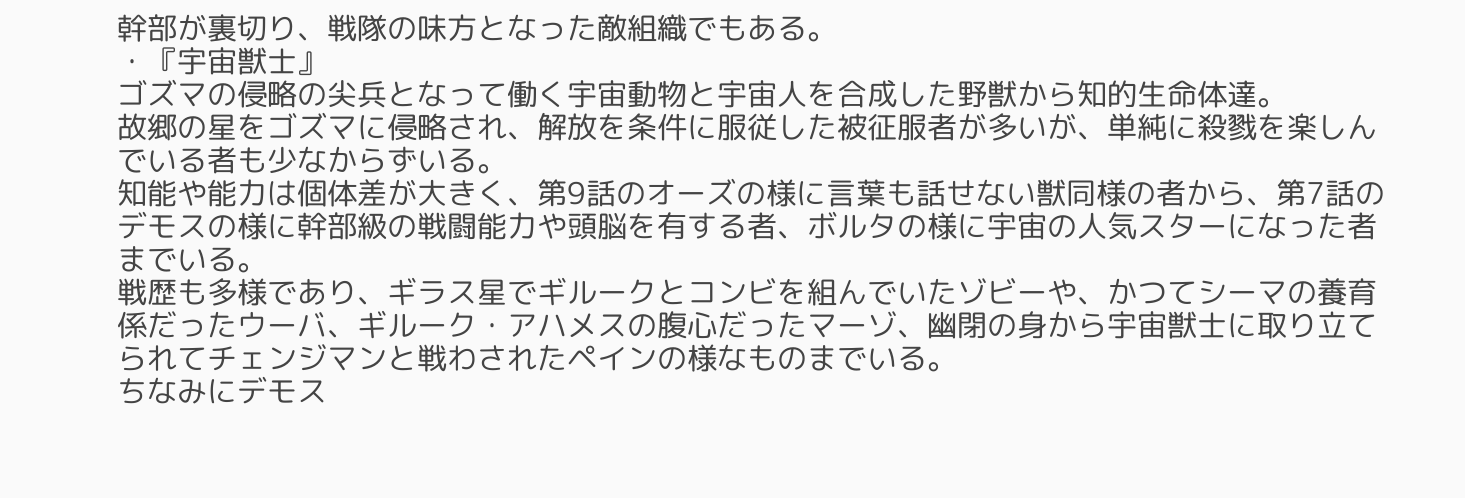幹部が裏切り、戦隊の味方となった敵組織でもある。
・『宇宙獣士』
ゴズマの侵略の尖兵となって働く宇宙動物と宇宙人を合成した野獣から知的生命体達。
故郷の星をゴズマに侵略され、解放を条件に服従した被征服者が多いが、単純に殺戮を楽しんでいる者も少なからずいる。
知能や能力は個体差が大きく、第9話のオーズの様に言葉も話せない獣同様の者から、第7話のデモスの様に幹部級の戦闘能力や頭脳を有する者、ボルタの様に宇宙の人気スターになった者までいる。
戦歴も多様であり、ギラス星でギルークとコンビを組んでいたゾビーや、かつてシーマの養育係だったウーバ、ギルーク・アハメスの腹心だったマーゾ、幽閉の身から宇宙獣士に取り立てられてチェンジマンと戦わされたペインの様なものまでいる。
ちなみにデモス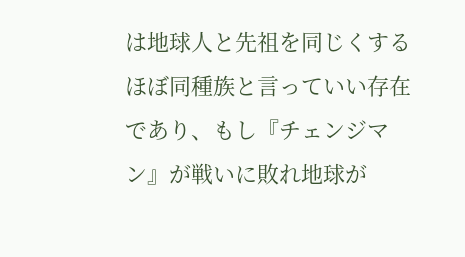は地球人と先祖を同じくするほぼ同種族と言っていい存在であり、もし『チェンジマン』が戦いに敗れ地球が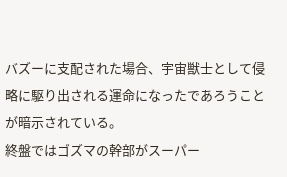バズーに支配された場合、宇宙獣士として侵略に駆り出される運命になったであろうことが暗示されている。
終盤ではゴズマの幹部がスーパー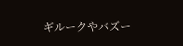ギルークやバズー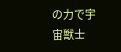の力で宇宙獣士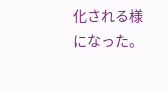化される様になった。